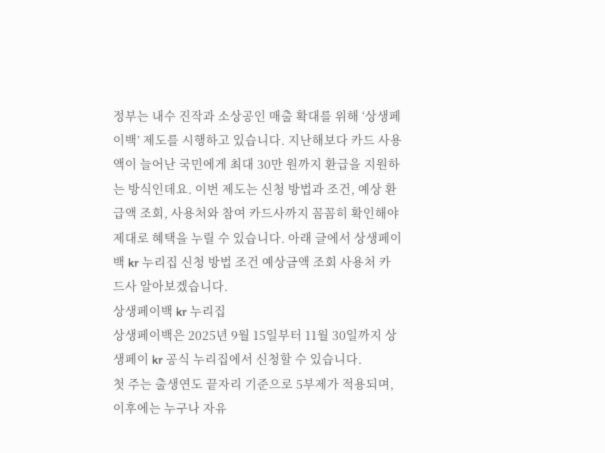정부는 내수 진작과 소상공인 매출 확대를 위해 ‘상생페이백’ 제도를 시행하고 있습니다. 지난해보다 카드 사용액이 늘어난 국민에게 최대 30만 원까지 환급을 지원하는 방식인데요. 이번 제도는 신청 방법과 조건, 예상 환급액 조회, 사용처와 참여 카드사까지 꼼꼼히 확인해야 제대로 혜택을 누릴 수 있습니다. 아래 글에서 상생페이백 kr 누리집 신청 방법 조건 예상금액 조회 사용처 카드사 알아보겠습니다.
상생페이백 kr 누리집
상생페이백은 2025년 9월 15일부터 11월 30일까지 상생페이 kr 공식 누리집에서 신청할 수 있습니다.
첫 주는 출생연도 끝자리 기준으로 5부제가 적용되며, 이후에는 누구나 자유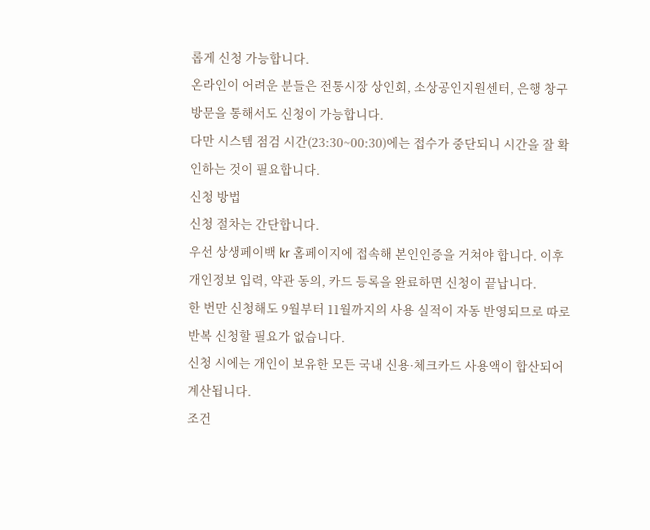롭게 신청 가능합니다.
온라인이 어려운 분들은 전통시장 상인회, 소상공인지원센터, 은행 창구 방문을 통해서도 신청이 가능합니다.
다만 시스템 점검 시간(23:30~00:30)에는 접수가 중단되니 시간을 잘 확인하는 것이 필요합니다.
신청 방법
신청 절차는 간단합니다.
우선 상생페이백 kr 홈페이지에 접속해 본인인증을 거쳐야 합니다. 이후 개인정보 입력, 약관 동의, 카드 등록을 완료하면 신청이 끝납니다.
한 번만 신청해도 9월부터 11월까지의 사용 실적이 자동 반영되므로 따로 반복 신청할 필요가 없습니다.
신청 시에는 개인이 보유한 모든 국내 신용·체크카드 사용액이 합산되어 계산됩니다.
조건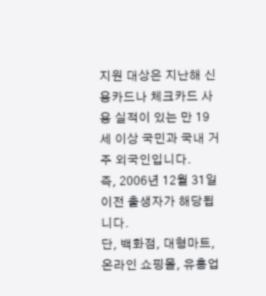지원 대상은 지난해 신용카드나 체크카드 사용 실적이 있는 만 19세 이상 국민과 국내 거주 외국인입니다.
즉, 2006년 12월 31일 이전 출생자가 해당됩니다.
단, 백화점, 대형마트, 온라인 쇼핑몰, 유흥업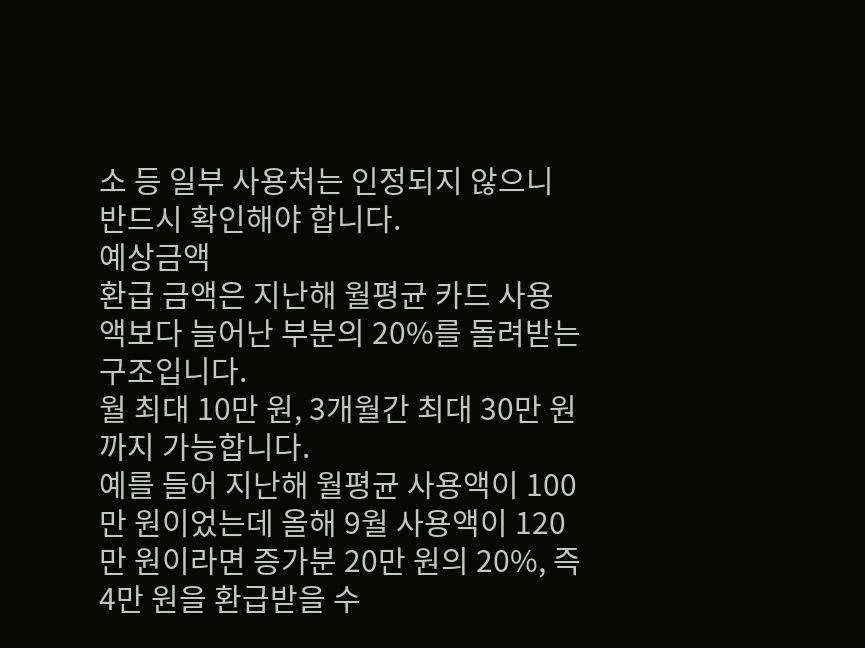소 등 일부 사용처는 인정되지 않으니 반드시 확인해야 합니다.
예상금액
환급 금액은 지난해 월평균 카드 사용액보다 늘어난 부분의 20%를 돌려받는 구조입니다.
월 최대 10만 원, 3개월간 최대 30만 원까지 가능합니다.
예를 들어 지난해 월평균 사용액이 100만 원이었는데 올해 9월 사용액이 120만 원이라면 증가분 20만 원의 20%, 즉 4만 원을 환급받을 수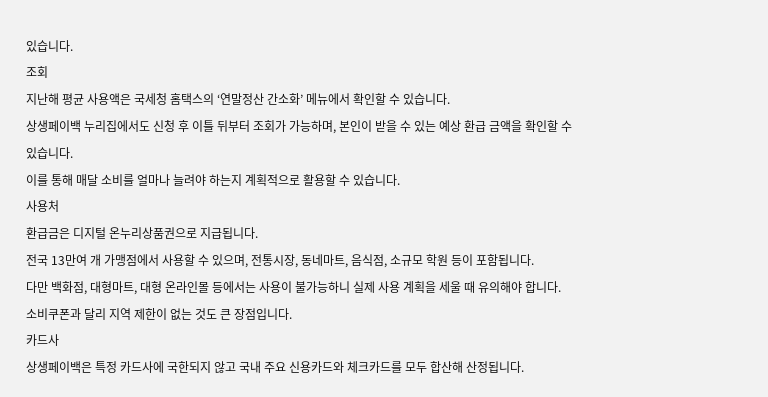있습니다.
조회
지난해 평균 사용액은 국세청 홈택스의 ‘연말정산 간소화’ 메뉴에서 확인할 수 있습니다.
상생페이백 누리집에서도 신청 후 이틀 뒤부터 조회가 가능하며, 본인이 받을 수 있는 예상 환급 금액을 확인할 수 있습니다.
이를 통해 매달 소비를 얼마나 늘려야 하는지 계획적으로 활용할 수 있습니다.
사용처
환급금은 디지털 온누리상품권으로 지급됩니다.
전국 13만여 개 가맹점에서 사용할 수 있으며, 전통시장, 동네마트, 음식점, 소규모 학원 등이 포함됩니다.
다만 백화점, 대형마트, 대형 온라인몰 등에서는 사용이 불가능하니 실제 사용 계획을 세울 때 유의해야 합니다.
소비쿠폰과 달리 지역 제한이 없는 것도 큰 장점입니다.
카드사
상생페이백은 특정 카드사에 국한되지 않고 국내 주요 신용카드와 체크카드를 모두 합산해 산정됩니다.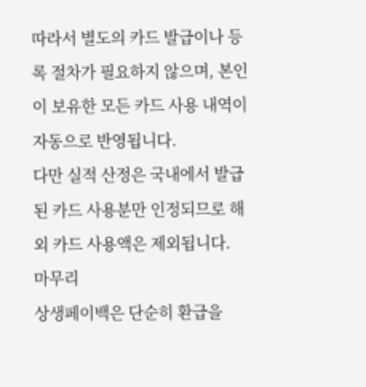따라서 별도의 카드 발급이나 등록 절차가 필요하지 않으며, 본인이 보유한 모든 카드 사용 내역이 자동으로 반영됩니다.
다만 실적 산정은 국내에서 발급된 카드 사용분만 인정되므로 해외 카드 사용액은 제외됩니다.
마무리
상생페이백은 단순히 환급을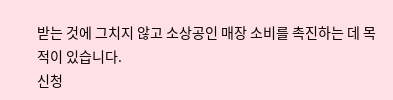받는 것에 그치지 않고 소상공인 매장 소비를 촉진하는 데 목적이 있습니다.
신청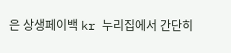은 상생페이백 kr 누리집에서 간단히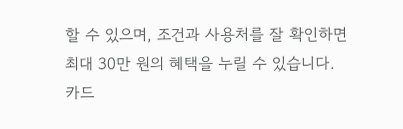할 수 있으며, 조건과 사용처를 잘 확인하면 최대 30만 원의 혜택을 누릴 수 있습니다.
카드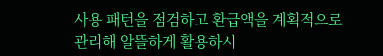사용 패턴을 점검하고 환급액을 계획적으로 관리해 알뜰하게 활용하시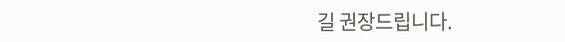길 권장드립니다.